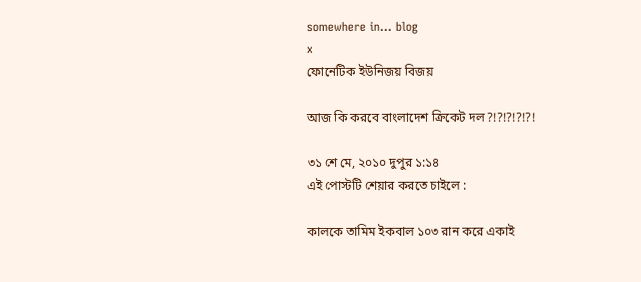somewhere in... blog
x
ফোনেটিক ইউনিজয় বিজয়

আজ কি করবে বাংলাদেশ ক্রিকেট দল ?!?!?!?!?!

৩১ শে মে, ২০১০ দুপুর ১:১৪
এই পোস্টটি শেয়ার করতে চাইলে :

কালকে তামিম ইকবাল ১০৩ রান করে একাই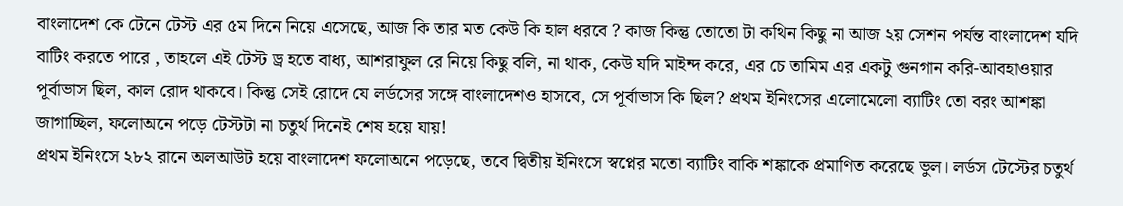বাংলাদেশ কে টেনে টেস্ট এর ৫ম দিনে নিয়ে এসেছে, আজ কি তার মত কেউ কি হাল ধরবে ? কাজ কিন্তু তোতো টা কথিন কিছু না আজ ২য় সেশন পর্যন্ত বাংলাদেশ যদি বাটিং করতে পারে , তাহলে এই টেস্ট ড্র হতে বাধ্য, আশরাফুল রে নিয়ে কিছু বলি, না থাক, কেউ যদি মাইন্দ করে, এর চে তামিম এর একটু গুনগান করি-আবহাওয়ার পূর্বাভাস ছিল, কাল রোদ থাকবে। কিন্তু সেই রোদে যে লর্ডসের সঙ্গে বাংলাদেশও হাসবে, সে পূর্বাভাস কি ছিল? প্রথম ইনিংসের এলোমেলো ব্যাটিং তো বরং আশঙ্কা জাগাচ্ছিল, ফলোঅনে পড়ে টেস্টটা না চতুর্থ দিনেই শেষ হয়ে যায়!
প্রথম ইনিংসে ২৮২ রানে অলআউট হয়ে বাংলাদেশ ফলোঅনে পড়েছে, তবে দ্বিতীয় ইনিংসে স্বপ্নের মতো ব্যাটিং বাকি শঙ্কাকে প্রমাণিত করেছে ভুল। লর্ডস টেস্টের চতুর্থ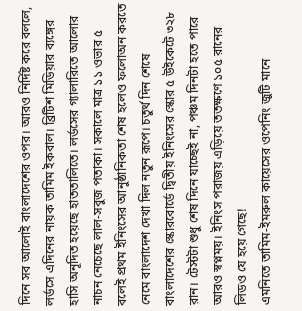দিনে সব আলোই বাংলাদেশের ওপর। আরও নির্দিষ্ট করে বললে, লর্ডসে এদিনের নায়ক তামিম ইকবাল। ব্রিটিশ মিডিয়ার ব্যঙ্গের হাসি অনূদিত হয়েছে হাততালিতে। লর্ডসের গ্যালারিতে আলোর নাচন নেচেছে লাল-সবুজ পতাকা। সকালে মাত্র ১১ ওভার ৫ বলেই প্রথম ইনিংসের আনুষ্ঠানিকতা শেষ হলেও ফলোঅন করতে নেমে বাংলাদেশ দেখা দিল নতুন রূপে। চতুর্থ দিন শেষে বাংলাদেশের স্কোরবোর্ডে দ্বিতীয় ইনিংসের স্কোর ৫ উইকেটে ৩২৮ রান। টেস্টটা শুধু শেষ দিনে যাচ্ছেই না, পঞ্চম দিনটা হতে পারে আরও স্বপ্নময়। ইনিংস পরাজয় এড়িয়ে ততক্ষণে ১০৫ রানের লিডও যে হয়ে গেছে!
এমনিতে তামিম-ইমরুল কায়েসের ওপেনিং জুটি মানে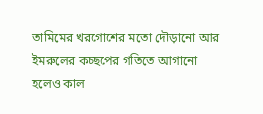তামিমের খরগোশের মতো দৌড়ানো আর ইমরুলের কচ্ছপের গতিতে আগানো হলেও কাল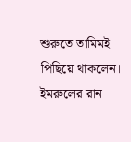শুরুতে তামিমই পিছিয়ে থাকলেন। ইমরুলের রান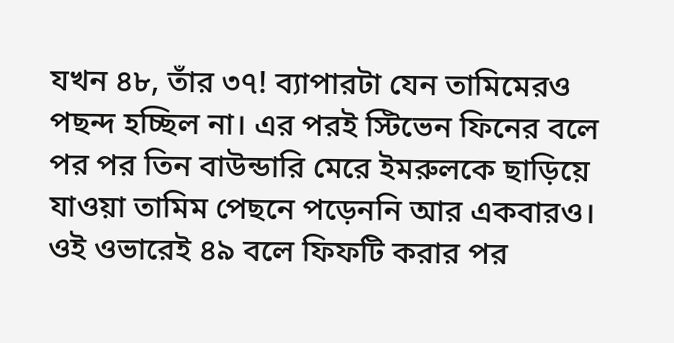যখন ৪৮, তাঁর ৩৭! ব্যাপারটা যেন তামিমেরও পছন্দ হচ্ছিল না। এর পরই স্টিভেন ফিনের বলে পর পর তিন বাউন্ডারি মেরে ইমরুলকে ছাড়িয়ে যাওয়া তামিম পেছনে পড়েননি আর একবারও। ওই ওভারেই ৪৯ বলে ফিফটি করার পর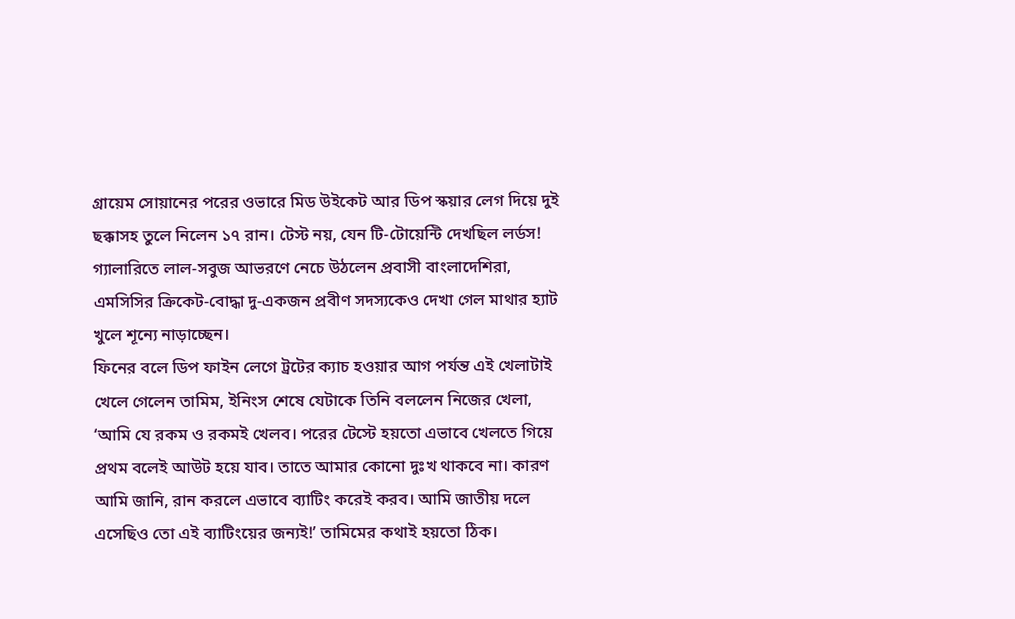গ্রায়েম সোয়ানের পরের ওভারে মিড উইকেট আর ডিপ স্কয়ার লেগ দিয়ে দুই ছক্কাসহ তুলে নিলেন ১৭ রান। টেস্ট নয়, যেন টি-টোয়েন্টি দেখছিল লর্ডস! গ্যালারিতে লাল-সবুজ আভরণে নেচে উঠলেন প্রবাসী বাংলাদেশিরা, এমসিসির ক্রিকেট-বোদ্ধা দু-একজন প্রবীণ সদস্যকেও দেখা গেল মাথার হ্যাট খুলে শূন্যে নাড়াচ্ছেন।
ফিনের বলে ডিপ ফাইন লেগে ট্রটের ক্যাচ হওয়ার আগ পর্যন্ত এই খেলাটাই খেলে গেলেন তামিম, ইনিংস শেষে যেটাকে তিনি বললেন নিজের খেলা, ‘আমি যে রকম ও রকমই খেলব। পরের টেস্টে হয়তো এভাবে খেলতে গিয়ে প্রথম বলেই আউট হয়ে যাব। তাতে আমার কোনো দুঃখ থাকবে না। কারণ আমি জানি, রান করলে এভাবে ব্যাটিং করেই করব। আমি জাতীয় দলে এসেছিও তো এই ব্যাটিংয়ের জন্যই!’ তামিমের কথাই হয়তো ঠিক।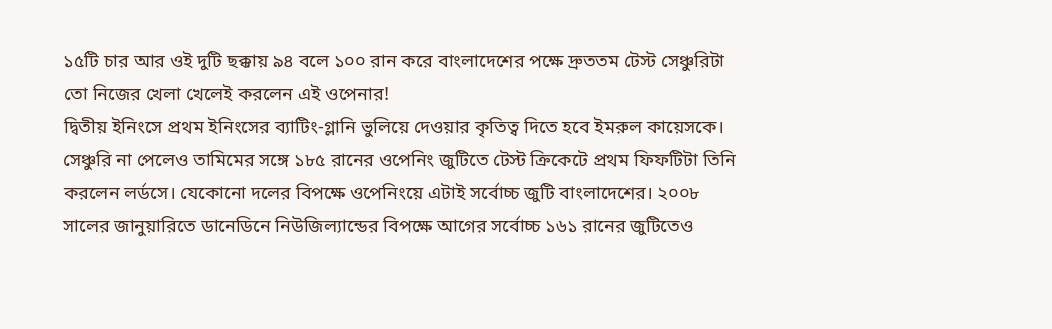১৫টি চার আর ওই দুটি ছক্কায় ৯৪ বলে ১০০ রান করে বাংলাদেশের পক্ষে দ্রুততম টেস্ট সেঞ্চুরিটা তো নিজের খেলা খেলেই করলেন এই ওপেনার!
দ্বিতীয় ইনিংসে প্রথম ইনিংসের ব্যাটিং-গ্লানি ভুলিয়ে দেওয়ার কৃতিত্ব দিতে হবে ইমরুল কায়েসকে। সেঞ্চুরি না পেলেও তামিমের সঙ্গে ১৮৫ রানের ওপেনিং জুটিতে টেস্ট ক্রিকেটে প্রথম ফিফটিটা তিনি করলেন লর্ডসে। যেকোনো দলের বিপক্ষে ওপেনিংয়ে এটাই সর্বোচ্চ জুটি বাংলাদেশের। ২০০৮ সালের জানুয়ারিতে ডানেডিনে নিউজিল্যান্ডের বিপক্ষে আগের সর্বোচ্চ ১৬১ রানের জুটিতেও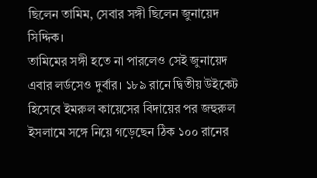ছিলেন তামিম, সেবার সঙ্গী ছিলেন জুনায়েদ সিদ্দিক।
তামিমের সঙ্গী হতে না পারলেও সেই জুনায়েদ এবার লর্ডসেও দুর্বার। ১৮৯ রানে দ্বিতীয় উইকেট হিসেবে ইমরুল কায়েসের বিদায়ের পর জহুরুল ইসলামে সঙ্গে নিয়ে গড়েছেন ঠিক ১০০ রানের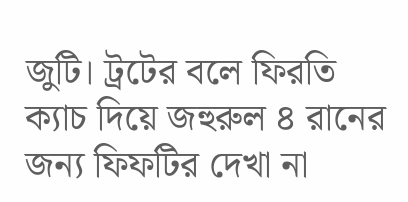জুটি। ট্রটের বলে ফিরতি ক্যাচ দিয়ে জহুরুল ৪ রানের জন্য ফিফটির দেখা না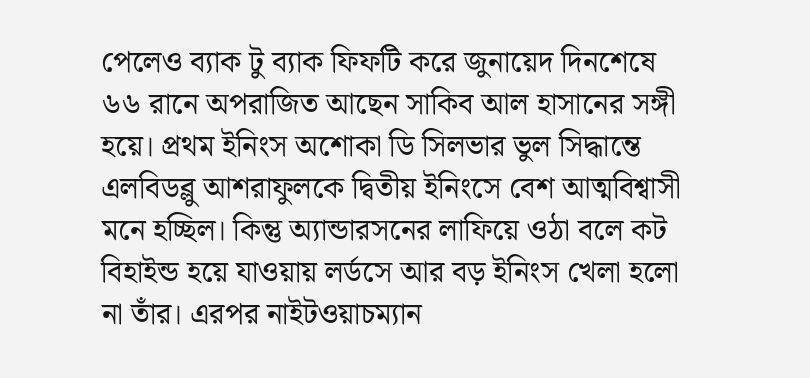পেলেও ব্যাক টু ব্যাক ফিফটি করে জুনায়েদ দিনশেষে ৬৬ রানে অপরাজিত আছেন সাকিব আল হাসানের সঙ্গী হয়ে। প্রথম ইনিংস অশোকা ডি সিলভার ভুল সিদ্ধান্তে এলবিডব্লু আশরাফুলকে দ্বিতীয় ইনিংসে বেশ আত্মবিশ্বাসী মনে হচ্ছিল। কিন্তু অ্যান্ডারসনের লাফিয়ে ওঠা বলে কট বিহাইন্ড হয়ে যাওয়ায় লর্ডসে আর বড় ইনিংস খেলা হলো না তাঁর। এরপর নাইটওয়াচম্যান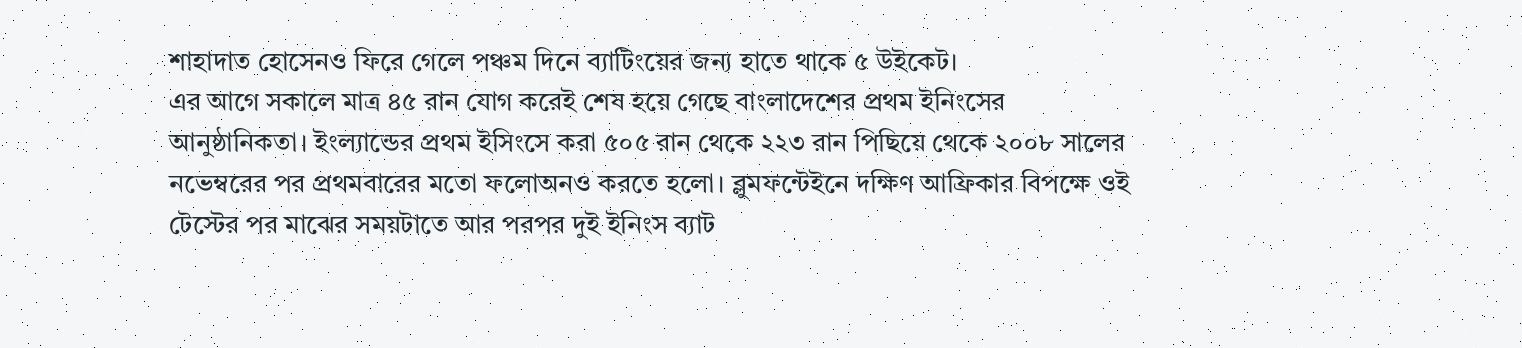শাহাদাত হোসেনও ফিরে গেলে পঞ্চম দিনে ব্যাটিংয়ের জন্য হাতে থাকে ৫ উইকেট।
এর আগে সকালে মাত্র ৪৫ রান যোগ করেই শেষ হয়ে গেছে বাংলাদেশের প্রথম ইনিংসের আনুষ্ঠানিকতা। ইংল্যান্ডের প্রথম ইসিংসে করা ৫০৫ রান থেকে ২২৩ রান পিছিয়ে থেকে ২০০৮ সালের নভেম্বরের পর প্রথমবারের মতো ফলোঅনও করতে হলো। ব্লুমফন্টেইনে দক্ষিণ আফ্রিকার বিপক্ষে ওই টেস্টের পর মাঝের সময়টাতে আর পরপর দুই ইনিংস ব্যাট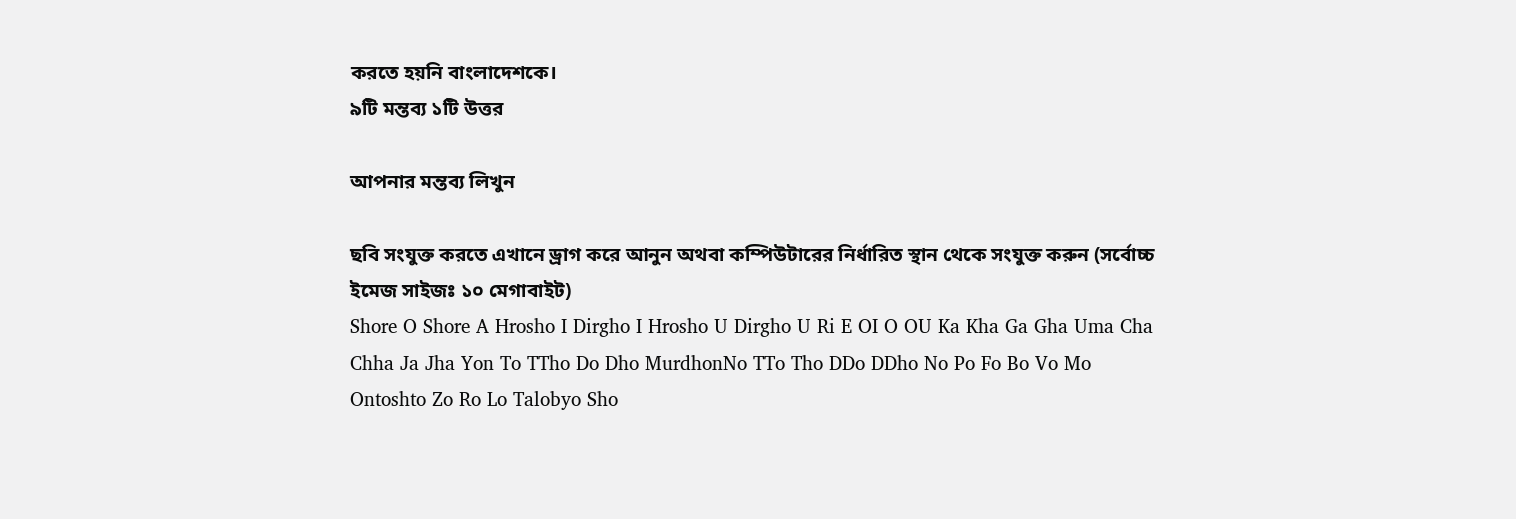করতে হয়নি বাংলাদেশকে।
৯টি মন্তব্য ১টি উত্তর

আপনার মন্তব্য লিখুন

ছবি সংযুক্ত করতে এখানে ড্রাগ করে আনুন অথবা কম্পিউটারের নির্ধারিত স্থান থেকে সংযুক্ত করুন (সর্বোচ্চ ইমেজ সাইজঃ ১০ মেগাবাইট)
Shore O Shore A Hrosho I Dirgho I Hrosho U Dirgho U Ri E OI O OU Ka Kha Ga Gha Uma Cha Chha Ja Jha Yon To TTho Do Dho MurdhonNo TTo Tho DDo DDho No Po Fo Bo Vo Mo Ontoshto Zo Ro Lo Talobyo Sho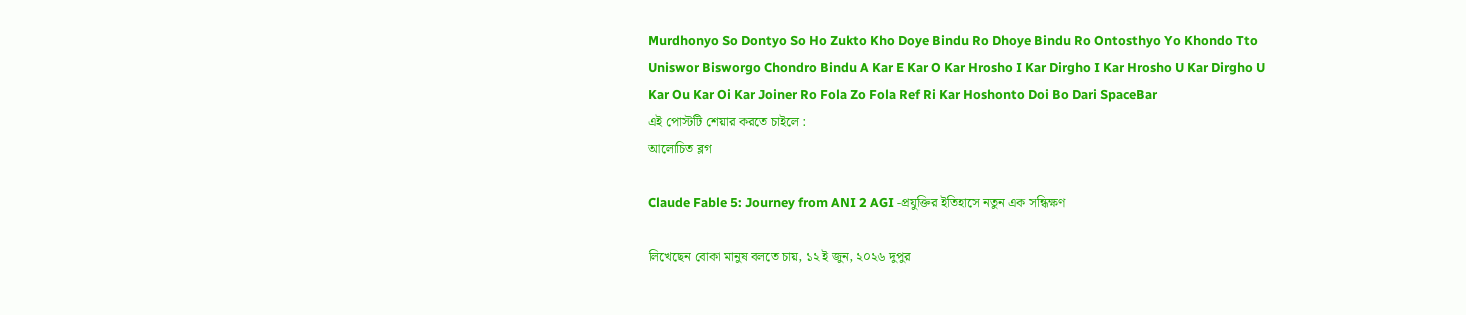Murdhonyo So Dontyo So Ho Zukto Kho Doye Bindu Ro Dhoye Bindu Ro Ontosthyo Yo Khondo Tto Uniswor Bisworgo Chondro Bindu A Kar E Kar O Kar Hrosho I Kar Dirgho I Kar Hrosho U Kar Dirgho U Kar Ou Kar Oi Kar Joiner Ro Fola Zo Fola Ref Ri Kar Hoshonto Doi Bo Dari SpaceBar
এই পোস্টটি শেয়ার করতে চাইলে :
আলোচিত ব্লগ

Claude Fable 5: Journey from ANI 2 AGI -প্রযুক্তির ইতিহাসে নতুন এক সন্ধিক্ষণ

লিখেছেন বোকা মানুষ বলতে চায়, ১২ ই জুন, ২০২৬ দুপুর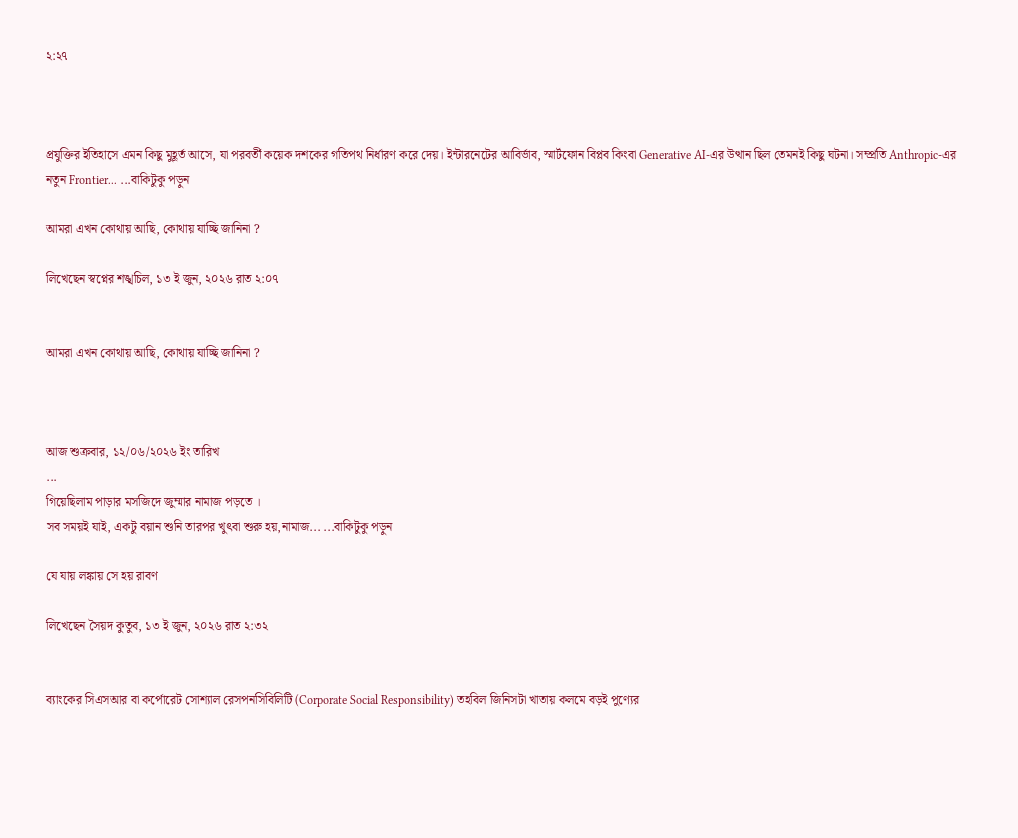২:২৭



প্রযুক্তির ইতিহাসে এমন কিছু মুহূর্ত আসে, যা পরবর্তী কয়েক দশকের গতিপথ নির্ধারণ করে দেয়। ইন্টারনেটের আবির্ভাব, স্মার্টফোন বিপ্লব কিংবা Generative AI-এর উত্থান ছিল তেমনই কিছু ঘটনা। সম্প্রতি Anthropic-এর নতুন Frontier... ...বাকিটুকু পড়ুন

আমরা এখন কোথায় আছি, কোথায় যাচ্ছি জানিনা ?

লিখেছেন স্বপ্নের শঙ্খচিল, ১৩ ই জুন, ২০২৬ রাত ২:০৭


আমরা এখন কোথায় আছি, কোথায় যাচ্ছি জানিনা ?



আজ শুক্রবার, ১২/০৬/২০২৬ ইং তারিখ
...
গিয়েছিলাম পাড়ার মসজিদে জুম্মার নামাজ পড়তে ।
সব সময়ই যাই, একটু বয়ান শুনি তারপর খুৎবা শুরু হয়,নামাজ... ...বাকিটুকু পড়ুন

যে যায় লঙ্কায় সে হয় রাবণ

লিখেছেন সৈয়দ কুতুব, ১৩ ই জুন, ২০২৬ রাত ২:৩২


ব্যাংকের সিএসআর বা কর্পোরেট সোশ্যাল রেসপনসিবিলিটি (Corporate Social Responsibility) তহবিল জিনিসটা খাতায় কলমে বড়ই পুণ্যের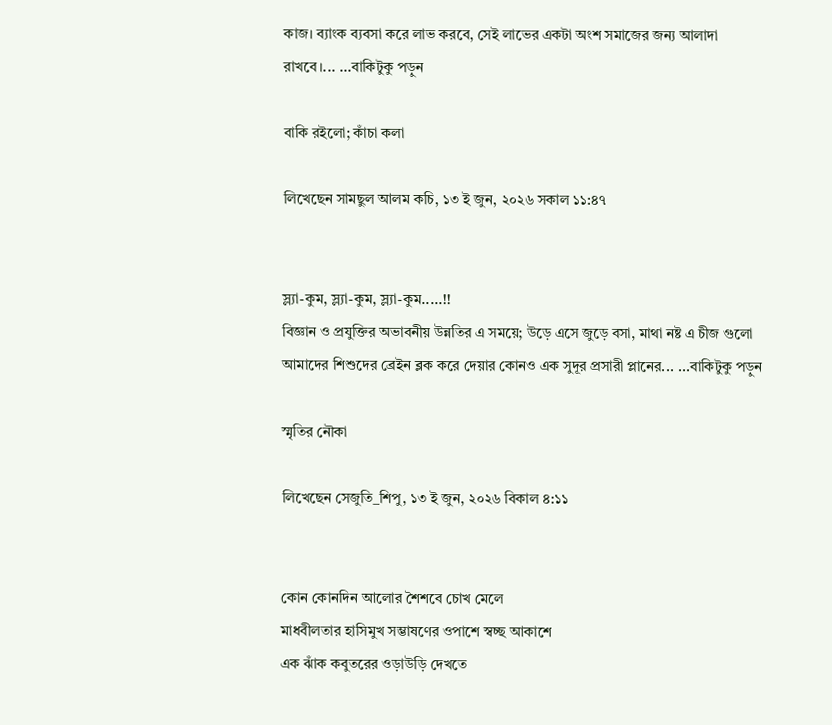কাজ। ব্যাংক ব্যবসা করে লাভ করবে, সেই লাভের একটা অংশ সমাজের জন্য আলাদা রাখবে।... ...বাকিটুকু পড়ুন

বাকি রইলো; কাঁচা কলা

লিখেছেন সামছুল আলম কচি, ১৩ ই জুন, ২০২৬ সকাল ১১:৪৭


স্ল্যা-কুম, স্ল্যা-কুম, স্ল্যা-কুম.....!!
বিজ্ঞান ও প্রযুক্তির অভাবনীয় উন্নতির এ সময়ে; উড়ে এসে জুড়ে বসা, মাথা নষ্ট এ চীজ গুলো আমাদের শিশুদের ব্রেইন ব্লক করে দেয়ার কোনও এক সুদূর প্রসারী প্লানের... ...বাকিটুকু পড়ুন

স্মৃতির নৌকা

লিখেছেন সেজুতি_শিপু, ১৩ ই জুন, ২০২৬ বিকাল ৪:১১


কোন কোনদিন আলোর শৈশবে চোখ মেলে
মাধবীলতার হাসিমুখ সম্ভাষণের ওপাশে স্বচ্ছ আকাশে
এক ঝাঁক কবুতরের ওড়াউড়ি দেখতে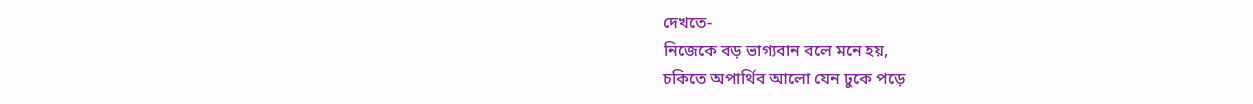দেখতে-
নিজেকে বড় ভাগ্যবান বলে মনে হয়,
চকিতে অপার্থিব আলো যেন ঢুকে পড়ে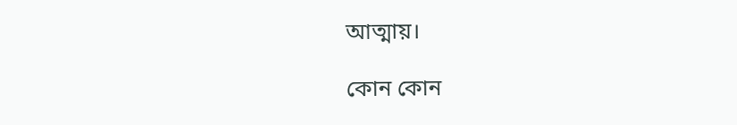আত্মায়।

কোন কোন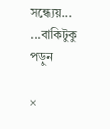সন্ধ‍্যেয়... ...বাকিটুকু পড়ুন

×